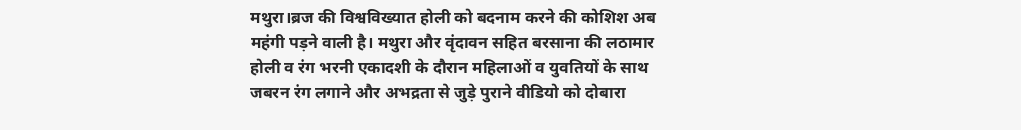मथुरा।ब्रज की विश्वविख्यात होली को बदनाम करने की कोशिश अब महंगी पड़ने वाली है। मथुरा और वृंदावन सहित बरसाना की लठामार होली व रंग भरनी एकादशी के दौरान महिलाओं व युवतियों के साथ जबरन रंग लगाने और अभद्रता से जुड़े पुराने वीडियो को दोबारा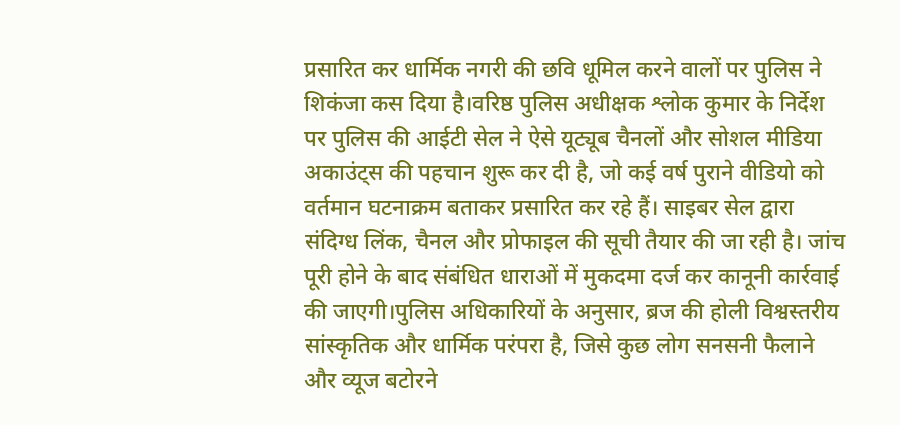प्रसारित कर धार्मिक नगरी की छवि धूमिल करने वालों पर पुलिस ने शिकंजा कस दिया है।वरिष्ठ पुलिस अधीक्षक श्लोक कुमार के निर्देश पर पुलिस की आईटी सेल ने ऐसे यूट्यूब चैनलों और सोशल मीडिया अकाउंट्स की पहचान शुरू कर दी है, जो कई वर्ष पुराने वीडियो को वर्तमान घटनाक्रम बताकर प्रसारित कर रहे हैं। साइबर सेल द्वारा संदिग्ध लिंक, चैनल और प्रोफाइल की सूची तैयार की जा रही है। जांच पूरी होने के बाद संबंधित धाराओं में मुकदमा दर्ज कर कानूनी कार्रवाई की जाएगी।पुलिस अधिकारियों के अनुसार, ब्रज की होली विश्वस्तरीय सांस्कृतिक और धार्मिक परंपरा है, जिसे कुछ लोग सनसनी फैलाने और व्यूज बटोरने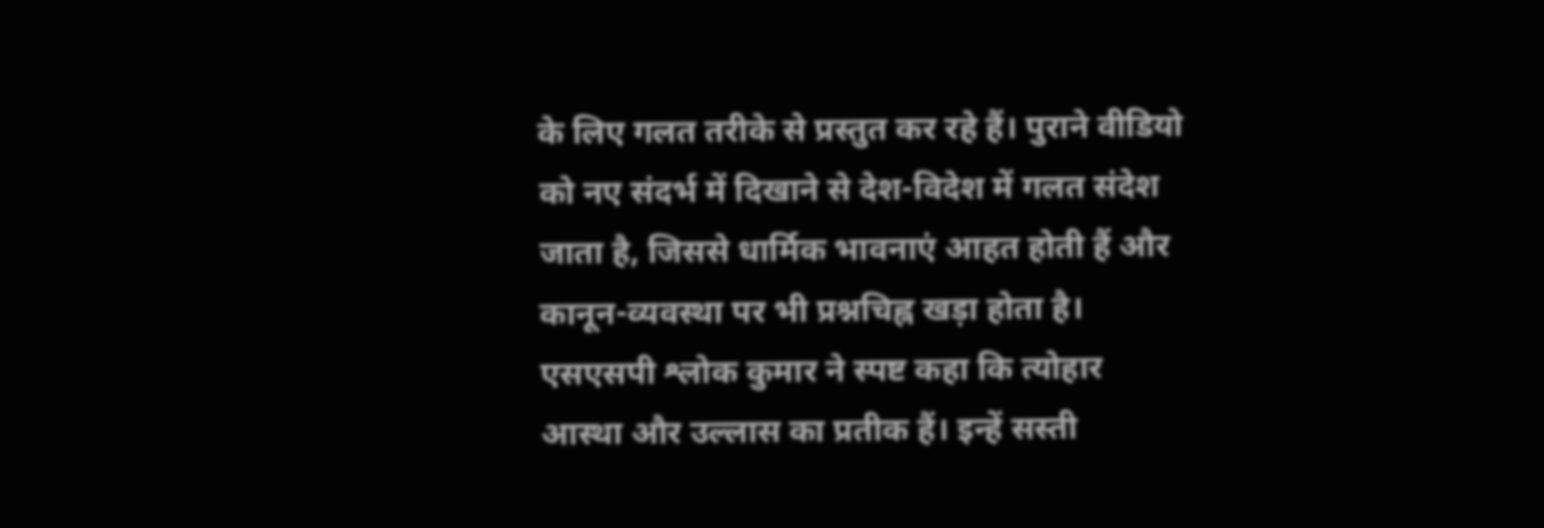के लिए गलत तरीके से प्रस्तुत कर रहे हैं। पुराने वीडियो को नए संदर्भ में दिखाने से देश-विदेश में गलत संदेश जाता है, जिससे धार्मिक भावनाएं आहत होती हैं और कानून-व्यवस्था पर भी प्रश्नचिह्न खड़ा होता है।
एसएसपी श्लोक कुमार ने स्पष्ट कहा कि त्योहार आस्था और उल्लास का प्रतीक हैं। इन्हें सस्ती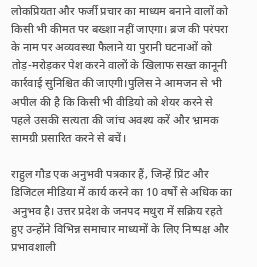लोकप्रियता और फर्जी प्रचार का माध्यम बनाने वालों को किसी भी कीमत पर बख्शा नहीं जाएगा। ब्रज की परंपरा के नाम पर अव्यवस्था फैलाने या पुरानी घटनाओं को तोड़-मरोड़कर पेश करने वालों के खिलाफ सख्त कानूनी कार्रवाई सुनिश्चित की जाएगी।पुलिस ने आमजन से भी अपील की है कि किसी भी वीडियो को शेयर करने से पहले उसकी सत्यता की जांच अवश्य करें और भ्रामक सामग्री प्रसारित करने से बचें।

राहुल गौड एक अनुभवी पत्रकार हैं, जिन्हें प्रिंट और डिजिटल मीडिया में कार्य करने का 10 वर्षों से अधिक का अनुभव है। उत्तर प्रदेश के जनपद मथुरा में सक्रिय रहते हुए उन्होंने विभिन्न समाचार माध्यमों के लिए निष्पक्ष और प्रभावशाली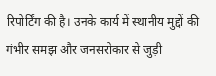रिपोर्टिंग की है। उनके कार्य में स्थानीय मुद्दों की गंभीर समझ और जनसरोकार से जुड़ी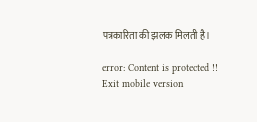पत्रकारिता की झलक मिलती है।

error: Content is protected !!
Exit mobile version